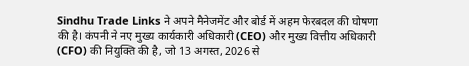Sindhu Trade Links ने अपने मैनेजमेंट और बोर्ड में अहम फेरबदल की घोषणा की है। कंपनी ने नए मुख्य कार्यकारी अधिकारी (CEO) और मुख्य वित्तीय अधिकारी (CFO) की नियुक्ति की है, जो 13 अगस्त, 2026 से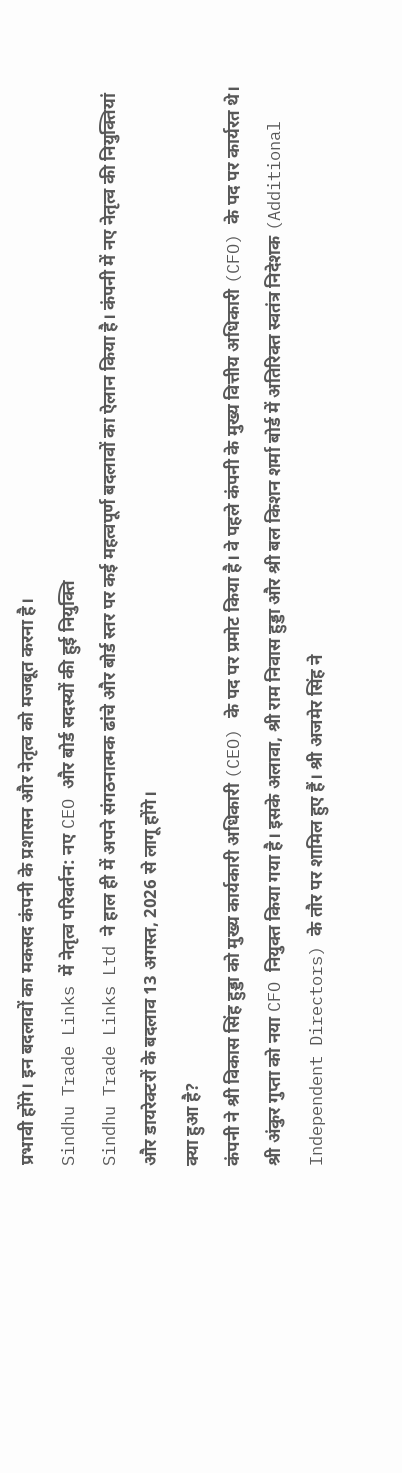प्रभावी होंगे। इन बदलावों का मकसद कंपनी के प्रशासन और नेतृत्व को मजबूत करना है।
Sindhu Trade Links में नेतृत्व परिवर्तन: नए CEO और बोर्ड सदस्यों की हुई नियुक्ति
Sindhu Trade Links Ltd ने हाल ही में अपने संगठनात्मक ढांचे और बोर्ड स्तर पर कई महत्वपूर्ण बदलावों का ऐलान किया है। कंपनी में नए नेतृत्व की नियुक्तियां और डायरेक्टरों के बदलाव 13 अगस्त, 2026 से लागू होंगे।
क्या हुआ है?
कंपनी ने श्री विकास सिंह हुड्डा को मुख्य कार्यकारी अधिकारी (CEO) के पद पर प्रमोट किया है। वे पहले कंपनी के मुख्य वित्तीय अधिकारी (CFO) के पद पर कार्यरत थे। श्री अंकुर गुप्ता को नया CFO नियुक्त किया गया है। इसके अलावा, श्री राम निवास हुड्डा और श्री बल किशन शर्मा बोर्ड में अतिरिक्त स्वतंत्र निदेशक (Additional Independent Directors) के तौर पर शामिल हुए हैं। श्री अजमेर सिंह ने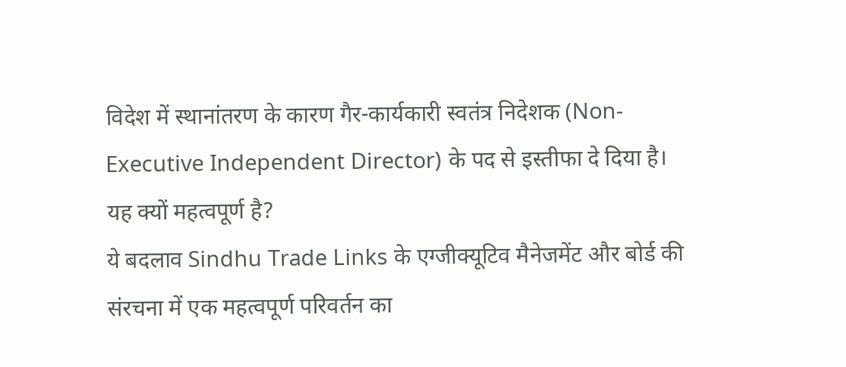विदेश में स्थानांतरण के कारण गैर-कार्यकारी स्वतंत्र निदेशक (Non-Executive Independent Director) के पद से इस्तीफा दे दिया है।
यह क्यों महत्वपूर्ण है?
ये बदलाव Sindhu Trade Links के एग्जीक्यूटिव मैनेजमेंट और बोर्ड की संरचना में एक महत्वपूर्ण परिवर्तन का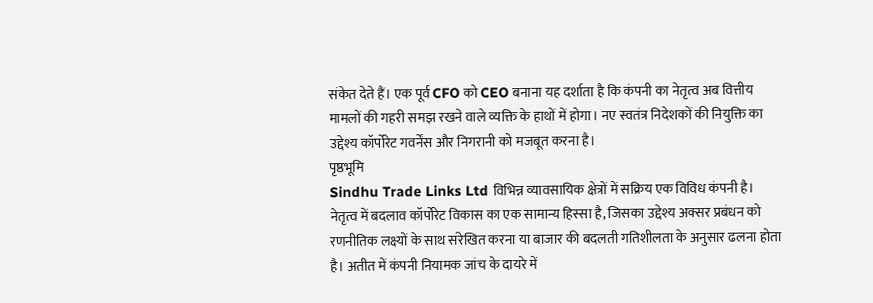संकेत देते हैं। एक पूर्व CFO को CEO बनाना यह दर्शाता है कि कंपनी का नेतृत्व अब वित्तीय मामलों की गहरी समझ रखने वाले व्यक्ति के हाथों में होगा। नए स्वतंत्र निदेशकों की नियुक्ति का उद्देश्य कॉर्पोरेट गवर्नेंस और निगरानी को मजबूत करना है।
पृष्ठभूमि
Sindhu Trade Links Ltd विभिन्न व्यावसायिक क्षेत्रों में सक्रिय एक विविध कंपनी है। नेतृत्व में बदलाव कॉर्पोरेट विकास का एक सामान्य हिस्सा है, जिसका उद्देश्य अक्सर प्रबंधन को रणनीतिक लक्ष्यों के साथ संरेखित करना या बाजार की बदलती गतिशीलता के अनुसार ढलना होता है। अतीत में कंपनी नियामक जांच के दायरे में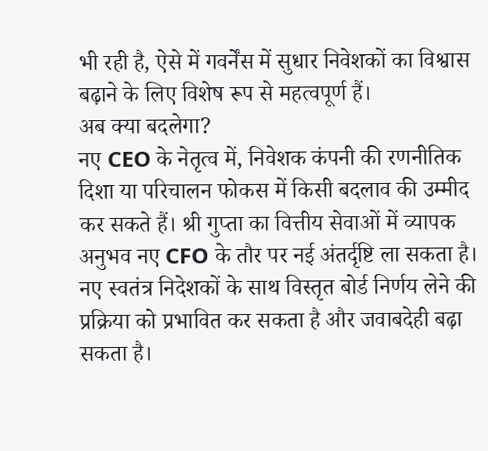भी रही है, ऐसे में गवर्नेंस में सुधार निवेशकों का विश्वास बढ़ाने के लिए विशेष रूप से महत्वपूर्ण हैं।
अब क्या बदलेगा?
नए CEO के नेतृत्व में, निवेशक कंपनी की रणनीतिक दिशा या परिचालन फोकस में किसी बदलाव की उम्मीद कर सकते हैं। श्री गुप्ता का वित्तीय सेवाओं में व्यापक अनुभव नए CFO के तौर पर नई अंतर्दृष्टि ला सकता है। नए स्वतंत्र निदेशकों के साथ विस्तृत बोर्ड निर्णय लेने की प्रक्रिया को प्रभावित कर सकता है और जवाबदेही बढ़ा सकता है।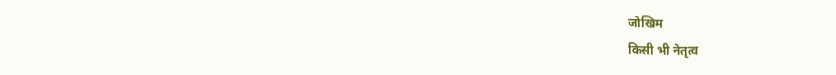जोखिम
किसी भी नेतृत्व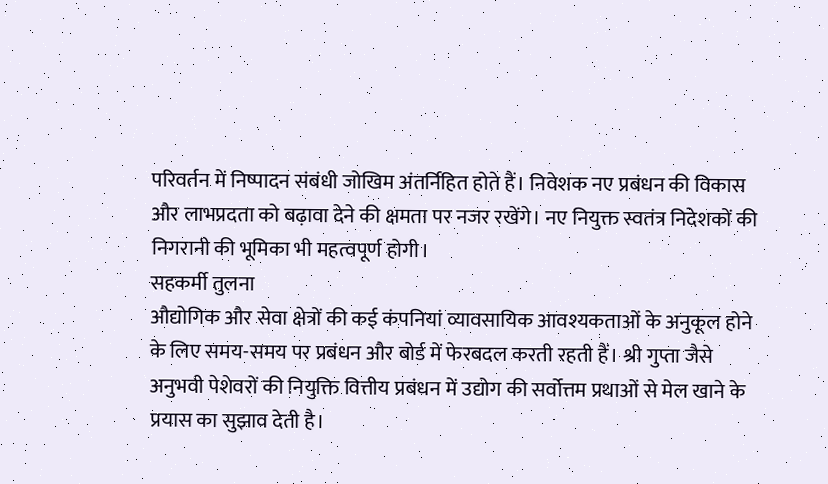परिवर्तन में निष्पादन संबंधी जोखिम अंतर्निहित होते हैं। निवेशक नए प्रबंधन की विकास और लाभप्रदता को बढ़ावा देने की क्षमता पर नजर रखेंगे। नए नियुक्त स्वतंत्र निदेशकों की निगरानी की भूमिका भी महत्वपूर्ण होगी।
सहकर्मी तुलना
औद्योगिक और सेवा क्षेत्रों की कई कंपनियां व्यावसायिक आवश्यकताओं के अनुकूल होने के लिए समय-समय पर प्रबंधन और बोर्ड में फेरबदल करती रहती हैं। श्री गुप्ता जैसे अनुभवी पेशेवरों की नियुक्ति वित्तीय प्रबंधन में उद्योग की सर्वोत्तम प्रथाओं से मेल खाने के प्रयास का सुझाव देती है।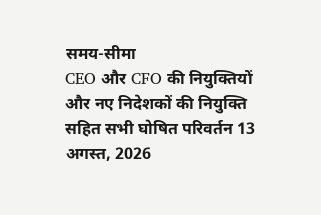समय-सीमा
CEO और CFO की नियुक्तियों और नए निदेशकों की नियुक्ति सहित सभी घोषित परिवर्तन 13 अगस्त, 2026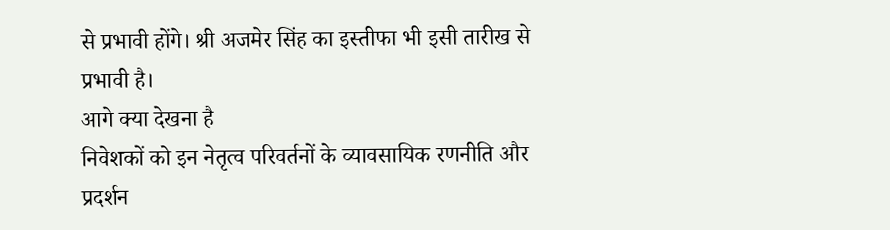से प्रभावी होंगे। श्री अजमेर सिंह का इस्तीफा भी इसी तारीख से प्रभावी है।
आगे क्या देखना है
निवेशकों को इन नेतृत्व परिवर्तनों के व्यावसायिक रणनीति और प्रदर्शन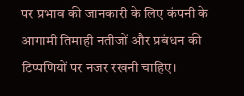पर प्रभाव की जानकारी के लिए कंपनी के आगामी तिमाही नतीजों और प्रबंधन की टिप्पणियों पर नजर रखनी चाहिए।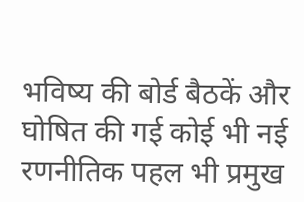भविष्य की बोर्ड बैठकें और घोषित की गई कोई भी नई रणनीतिक पहल भी प्रमुख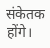संकेतक होंगे।